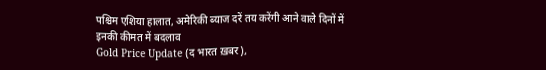पश्चिम एशिया हालात, अमेरिकी ब्याज दरें तय करेंगी आने वाले दिनों में इनकी कीमत में बदलाव
Gold Price Update (द भारत ख़बर),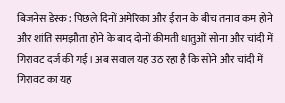बिजनेस डेस्क : पिछले दिनों अमेरिका और ईरान के बीच तनाव कम होने और शांति समझौता होने के बाद दोनों कीमती धातुओं सोना और चांदी में गिरावट दर्ज की गई। अब सवाल यह उठ रहा है कि सोने और चांदी में गिरावट का यह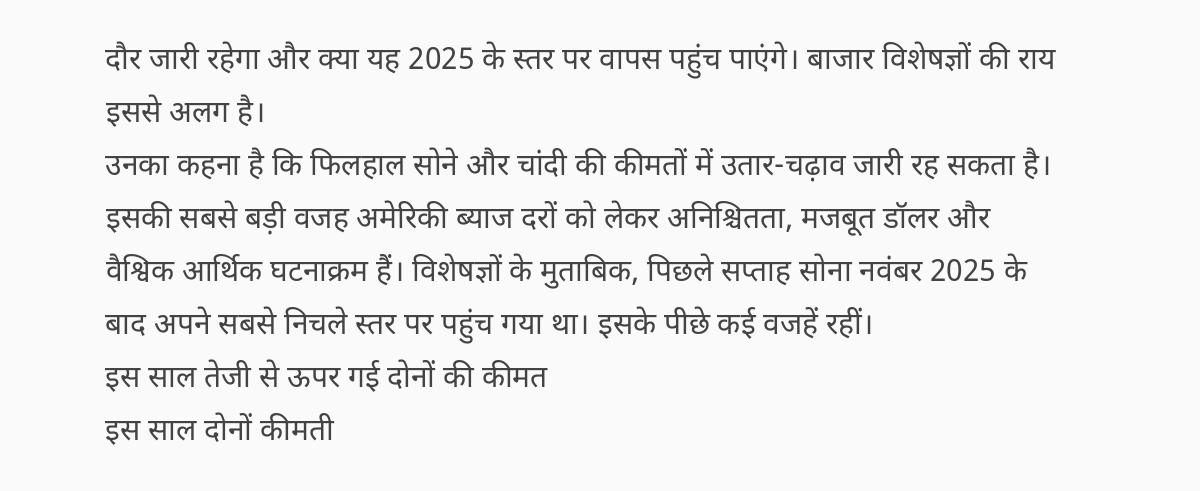दौर जारी रहेगा और क्या यह 2025 के स्तर पर वापस पहुंच पाएंगे। बाजार विशेषज्ञों की राय इससे अलग है।
उनका कहना है कि फिलहाल सोने और चांदी की कीमतों में उतार-चढ़ाव जारी रह सकता है। इसकी सबसे बड़ी वजह अमेरिकी ब्याज दरों को लेकर अनिश्चितता, मजबूत डॉलर और वैश्विक आर्थिक घटनाक्रम हैं। विशेषज्ञों के मुताबिक, पिछले सप्ताह सोना नवंबर 2025 के बाद अपने सबसे निचले स्तर पर पहुंच गया था। इसके पीछे कई वजहें रहीं।
इस साल तेजी से ऊपर गई दोनों की कीमत
इस साल दोनों कीमती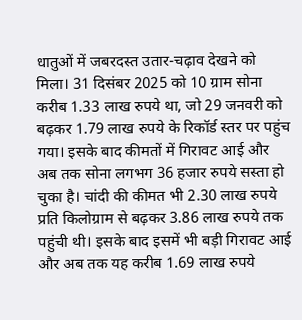धातुओं में जबरदस्त उतार-चढ़ाव देखने को मिला। 31 दिसंबर 2025 को 10 ग्राम सोना करीब 1.33 लाख रुपये था, जो 29 जनवरी को बढ़कर 1.79 लाख रुपये के रिकॉर्ड स्तर पर पहुंच गया। इसके बाद कीमतों में गिरावट आई और अब तक सोना लगभग 36 हजार रुपये सस्ता हो चुका है। चांदी की कीमत भी 2.30 लाख रुपये प्रति किलोग्राम से बढ़कर 3.86 लाख रुपये तक पहुंची थी। इसके बाद इसमें भी बड़ी गिरावट आई और अब तक यह करीब 1.69 लाख रुपये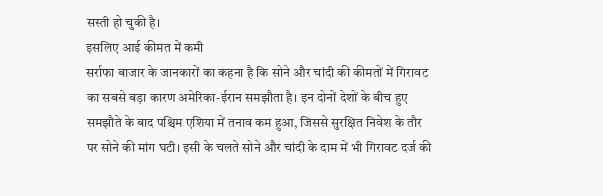सस्ती हो चुकी है।
इसलिए आई कीमत में कमी
सर्राफा बाजार के जानकारों का कहना है कि सोने और चांदी की कीमतों में गिरावट का सबसे बड़ा कारण अमेरिका-ईरान समझौता है। इन दोनों देशों के बीच हुए समझौते के बाद पश्चिम एशिया में तनाव कम हुआ, जिससे सुरक्षित निवेश के तौर पर सोने की मांग घटी। इसी के चलते सोने और चांदी के दाम में भी गिरावट दर्ज की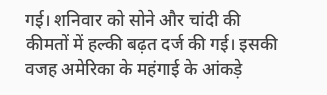गई। शनिवार को सोने और चांदी की कीमतों में हल्की बढ़त दर्ज की गई। इसकी वजह अमेरिका के महंगाई के आंकड़े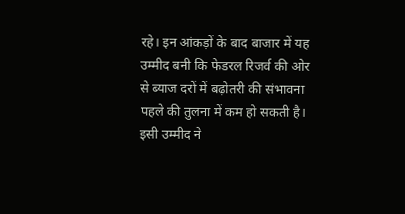रहे। इन आंकड़ों के बाद बाजार में यह उम्मीद बनी कि फेडरल रिजर्व की ओर से ब्याज दरों में बढ़ोतरी की संभावना पहले की तुलना में कम हो सकती है। इसी उम्मीद ने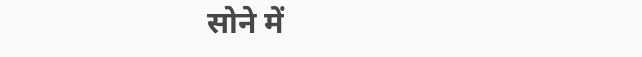सोने में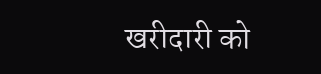खरीदारी को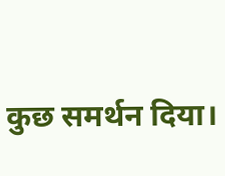कुछ समर्थन दिया।